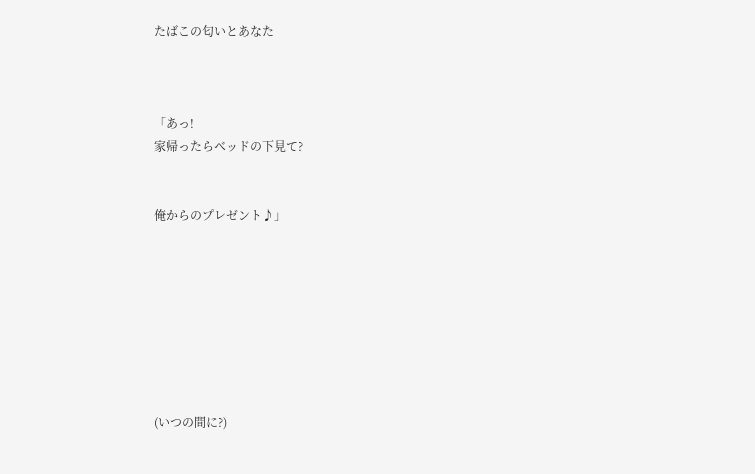たばこの匂いとあなた



「あっ!
家帰ったらベッドの下見て?


俺からのプレゼント♪」








(いつの間に?)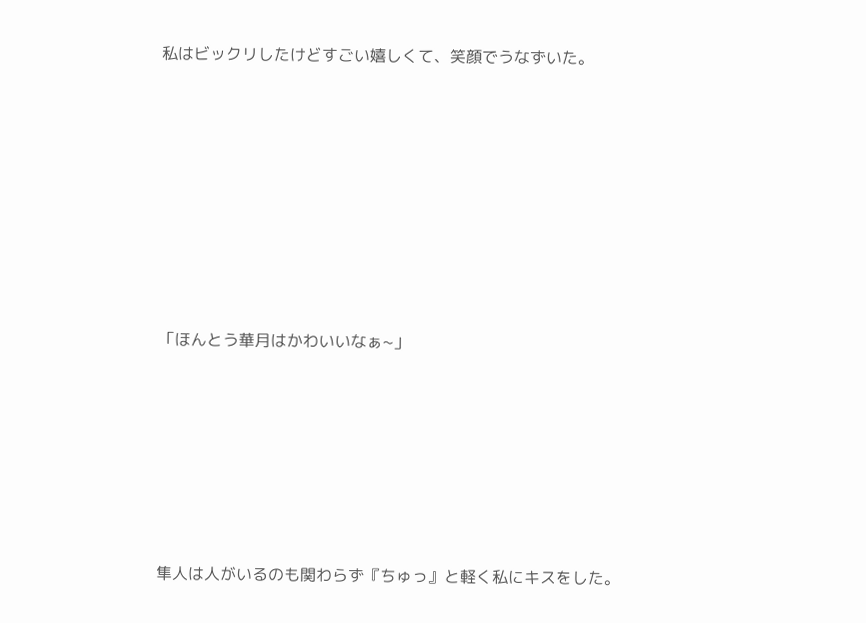私はビックリしたけどすごい嬉しくて、笑顔でうなずいた。










「ほんとう華月はかわいいなぁ~」








隼人は人がいるのも関わらず『ちゅっ』と軽く私にキスをした。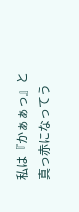私は『かぁぁっ』と真っ赤になってう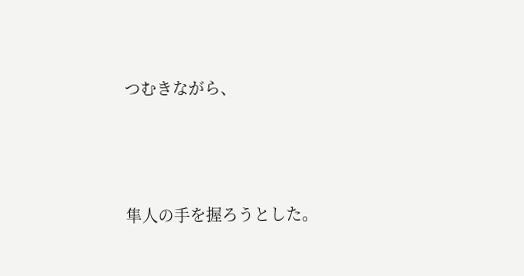つむきながら、



隼人の手を握ろうとした。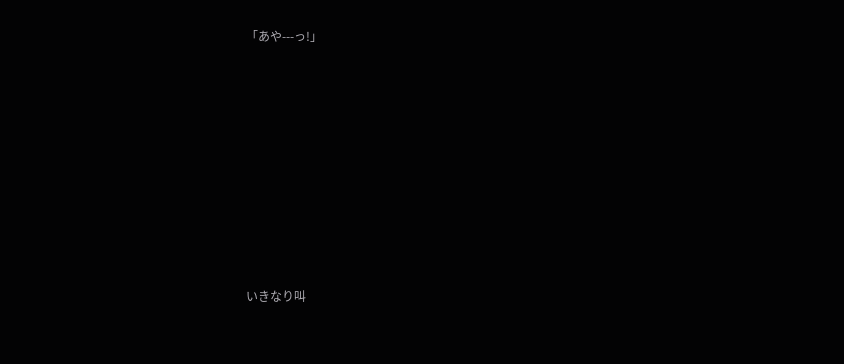「あや---っ!」












いきなり叫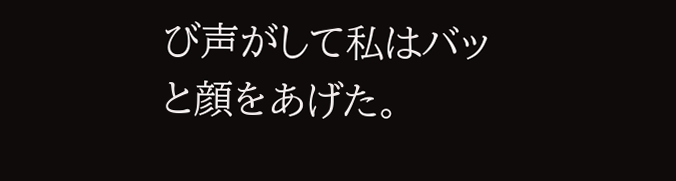び声がして私はバッと顔をあげた。